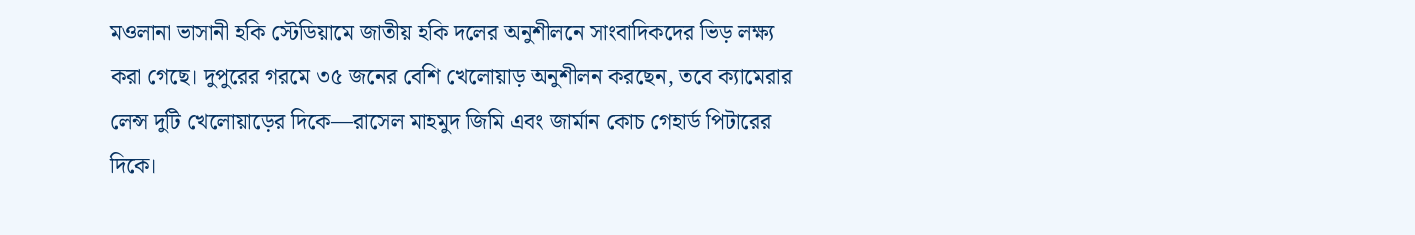মওলানা ভাসানী হকি স্টেডিয়ামে জাতীয় হকি দলের অনুশীলনে সাংবাদিকদের ভিড় লক্ষ্য করা গেছে। দুপুরের গরমে ৩৫ জনের বেশি খেলোয়াড় অনুশীলন করছেন, তবে ক্যামেরার লেন্স দুটি খেলোয়াড়ের দিকে—রাসেল মাহমুদ জিমি এবং জার্মান কোচ গেহার্ড পিটারের দিকে।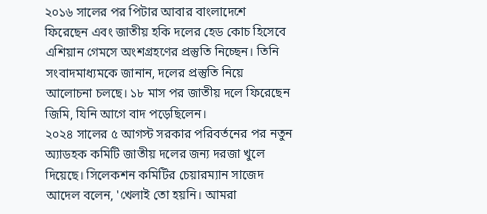২০১৬ সালের পর পিটার আবার বাংলাদেশে ফিরেছেন এবং জাতীয় হকি দলের হেড কোচ হিসেবে এশিয়ান গেমসে অংশগ্রহণের প্রস্তুতি নিচ্ছেন। তিনি সংবাদমাধ্যমকে জানান, দলের প্রস্তুতি নিয়ে আলোচনা চলছে। ১৮ মাস পর জাতীয় দলে ফিরেছেন জিমি, যিনি আগে বাদ পড়েছিলেন।
২০২৪ সালের ৫ আগস্ট সরকার পরিবর্তনের পর নতুন অ্যাডহক কমিটি জাতীয় দলের জন্য দরজা খুলে দিয়েছে। সিলেকশন কমিটির চেয়ারম্যান সাজেদ আদেল বলেন, 'খেলাই তো হয়নি। আমরা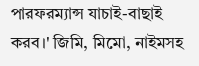পারফরম্যান্স যাচাই-বাছাই করব।' জিমি, মিমো, নাইমসহ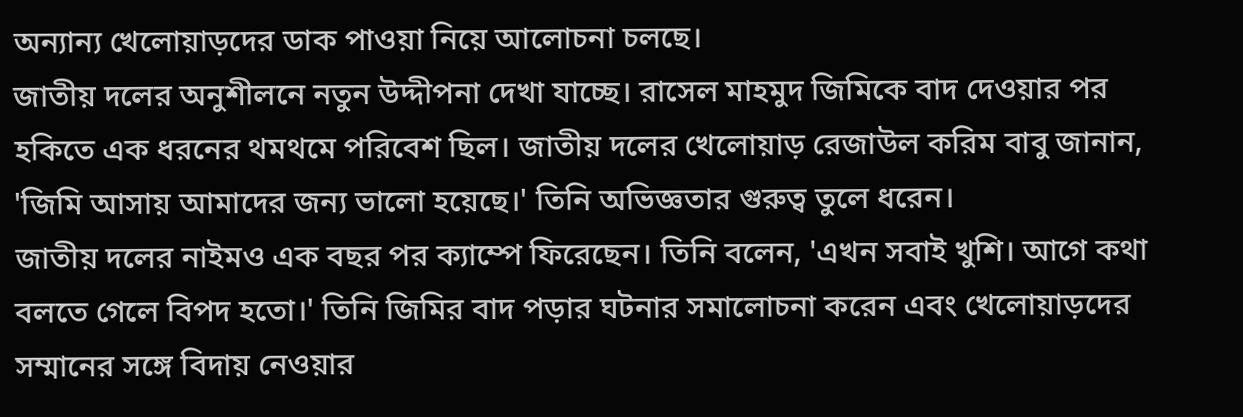অন্যান্য খেলোয়াড়দের ডাক পাওয়া নিয়ে আলোচনা চলছে।
জাতীয় দলের অনুশীলনে নতুন উদ্দীপনা দেখা যাচ্ছে। রাসেল মাহমুদ জিমিকে বাদ দেওয়ার পর হকিতে এক ধরনের থমথমে পরিবেশ ছিল। জাতীয় দলের খেলোয়াড় রেজাউল করিম বাবু জানান, 'জিমি আসায় আমাদের জন্য ভালো হয়েছে।' তিনি অভিজ্ঞতার গুরুত্ব তুলে ধরেন।
জাতীয় দলের নাইমও এক বছর পর ক্যাম্পে ফিরেছেন। তিনি বলেন, 'এখন সবাই খুশি। আগে কথা বলতে গেলে বিপদ হতো।' তিনি জিমির বাদ পড়ার ঘটনার সমালোচনা করেন এবং খেলোয়াড়দের সম্মানের সঙ্গে বিদায় নেওয়ার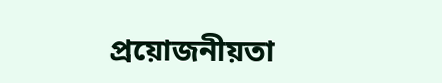প্রয়োজনীয়তা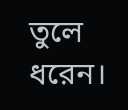তুলে ধরেন।